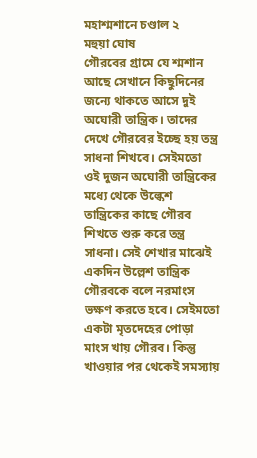মহাশ্মশানে চণ্ডাল ২
মহুয়া ঘোষ
গৌরবের গ্রামে যে শ্মশান আছে সেখানে কিছুদিনের জন্যে থাকতে আসে দুই অঘোরী তান্ত্রিক। তাদের দেখে গৌরবের ইচ্ছে হয় তন্ত্র সাধনা শিখবে। সেইমতো ওই দুজন অঘোরী তান্ত্রিকের মধ্যে থেকে উল্কেশ তান্ত্রিকের কাছে গৌরব শিখতে শুরু করে তন্ত্র সাধনা। সেই শেখার মাঝেই একদিন উল্লেশ তান্ত্রিক গৌরবকে বলে নরমাংস ভক্ষণ করতে হবে। সেইমতো একটা মৃতদেহের পোড়া মাংস খায় গৌরব। কিন্তু খাওয়ার পর থেকেই সমস্যায়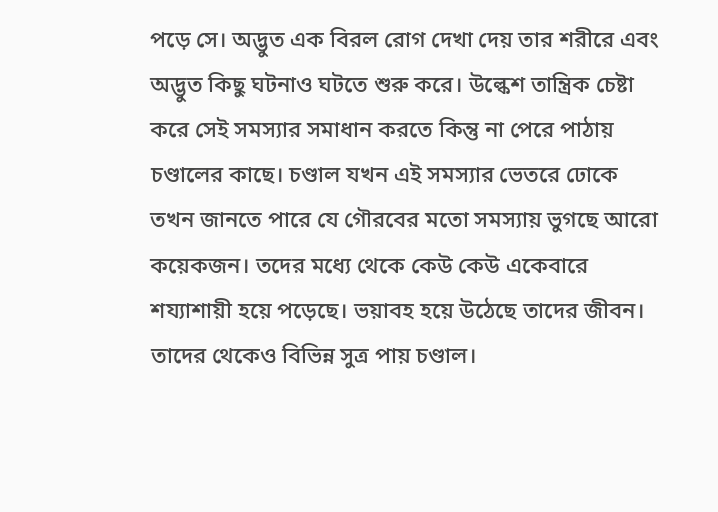পড়ে সে। অদ্ভুত এক বিরল রোগ দেখা দেয় তার শরীরে এবং অদ্ভুত কিছু ঘটনাও ঘটতে শুরু করে। উল্কেশ তান্ত্রিক চেষ্টা করে সেই সমস্যার সমাধান করতে কিন্তু না পেরে পাঠায় চণ্ডালের কাছে। চণ্ডাল যখন এই সমস্যার ভেতরে ঢোকে তখন জানতে পারে যে গৌরবের মতো সমস্যায় ভুগছে আরো কয়েকজন। তদের মধ্যে থেকে কেউ কেউ একেবারে শয্যাশায়ী হয়ে পড়েছে। ভয়াবহ হয়ে উঠেছে তাদের জীবন। তাদের থেকেও বিভিন্ন সুত্র পায় চণ্ডাল।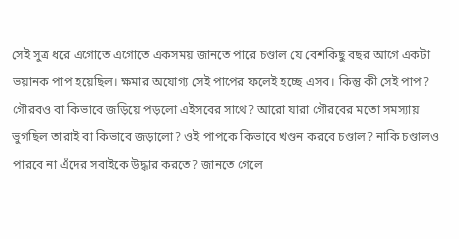সেই সুত্র ধরে এগোতে এগোতে একসময় জানতে পারে চণ্ডাল যে বেশকিছু বছর আগে একটা ভয়ানক পাপ হয়েছিল। ক্ষমার অযোগ্য সেই পাপের ফলেই হচ্ছে এসব। কিন্তু কী সেই পাপ? গৌরবও বা কিভাবে জড়িয়ে পড়লো এইসবের সাথে? আরো যারা গৌরবের মতো সমস্যায় ভুগছিল তারাই বা কিভাবে জড়ালো? ওই পাপকে কিভাবে খণ্ডন করবে চণ্ডাল? নাকি চণ্ডালও পারবে না এঁদের সবাইকে উদ্ধার করতে? জানতে গেলে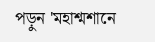পড়ুন 'মহাশ্মশানে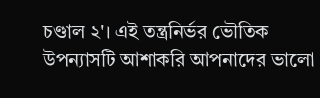চণ্ডাল ২'। এই তন্ত্রনির্ভর ভৌতিক উপন্যাসটি আশাকরি আপনাদের ভালো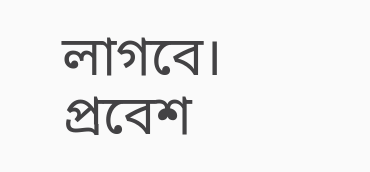লাগবে।
প্রবেশ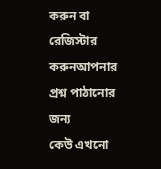করুন বা রেজিস্টার করুনআপনার প্রশ্ন পাঠানোর জন্য
কেউ এখনো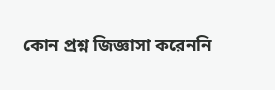কোন প্রশ্ন জিজ্ঞাসা করেননি